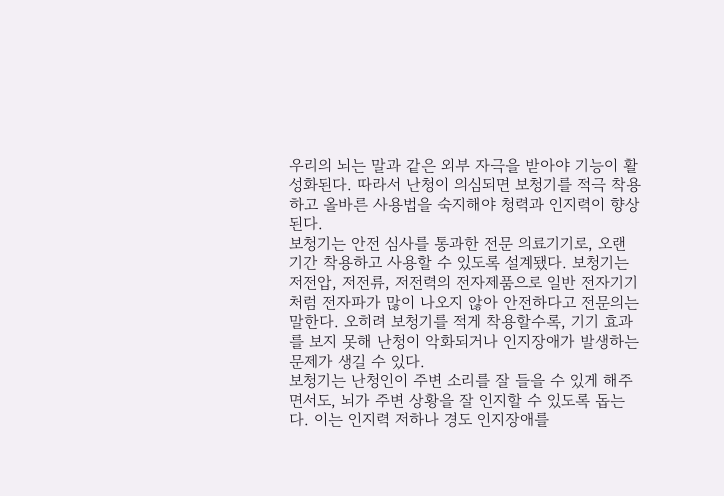우리의 뇌는 말과 같은 외부 자극을 받아야 기능이 활성화된다. 따라서 난청이 의심되면 보청기를 적극 착용하고 올바른 사용법을 숙지해야 청력과 인지력이 향상된다.
보청기는 안전 심사를 통과한 전문 의료기기로, 오랜 기간 착용하고 사용할 수 있도록 설계됐다. 보청기는 저전압, 저전류, 저전력의 전자제품으로 일반 전자기기처럼 전자파가 많이 나오지 않아 안전하다고 전문의는 말한다. 오히려 보청기를 적게 착용할수록, 기기 효과를 보지 못해 난청이 악화되거나 인지장애가 발생하는 문제가 생길 수 있다.
보청기는 난청인이 주변 소리를 잘 들을 수 있게 해주면서도, 뇌가 주변 상황을 잘 인지할 수 있도록 돕는다. 이는 인지력 저하나 경도 인지장애를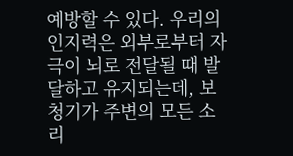예방할 수 있다. 우리의 인지력은 외부로부터 자극이 뇌로 전달될 때 발달하고 유지되는데, 보청기가 주변의 모든 소리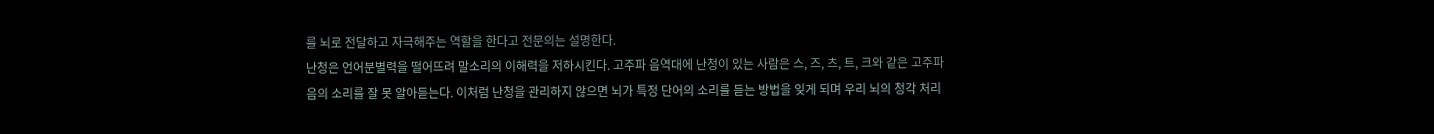를 뇌로 전달하고 자극해주는 역할을 한다고 전문의는 설명한다.
난청은 언어분별력을 떨어뜨려 말소리의 이해력을 저하시킨다. 고주파 음역대에 난청이 있는 사람은 스, 즈, 츠, 트, 크와 같은 고주파음의 소리를 잘 못 알아듣는다. 이처럼 난청을 관리하지 않으면 뇌가 특정 단어의 소리를 듣는 방법을 잊게 되며 우리 뇌의 청각 처리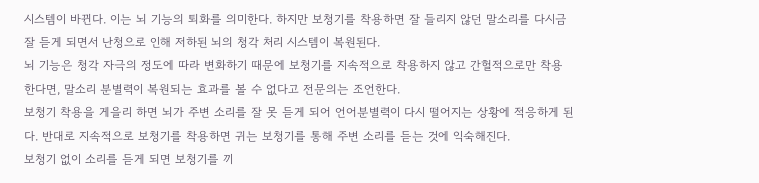시스템이 바뀐다. 이는 뇌 기능의 퇴화를 의미한다. 하지만 보청기를 착용하면 잘 들리지 않던 말소리를 다시금 잘 듣게 되면서 난청으로 인해 저하된 뇌의 청각 처리 시스템이 복원된다.
뇌 기능은 청각 자극의 정도에 따라 변화하기 때문에 보청기를 지속적으로 착용하지 않고 간헐적으로만 착용한다면, 말소리 분별력이 복원되는 효과를 볼 수 없다고 전문의는 조언한다.
보청기 착용을 게을리 하면 뇌가 주변 소리를 잘 못 듣게 되어 언어분별력이 다시 떨어지는 상황에 적응하게 된다. 반대로 지속적으로 보청기를 착용하면 귀는 보청기를 통해 주변 소리를 듣는 것에 익숙해진다.
보청기 없이 소리를 듣게 되면 보청기를 끼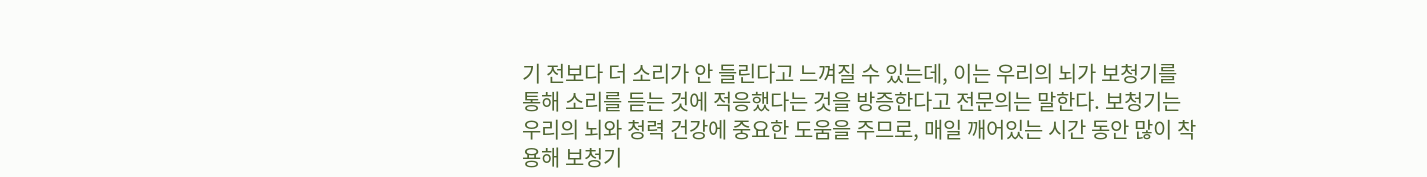기 전보다 더 소리가 안 들린다고 느껴질 수 있는데, 이는 우리의 뇌가 보청기를 통해 소리를 듣는 것에 적응했다는 것을 방증한다고 전문의는 말한다. 보청기는 우리의 뇌와 청력 건강에 중요한 도움을 주므로, 매일 깨어있는 시간 동안 많이 착용해 보청기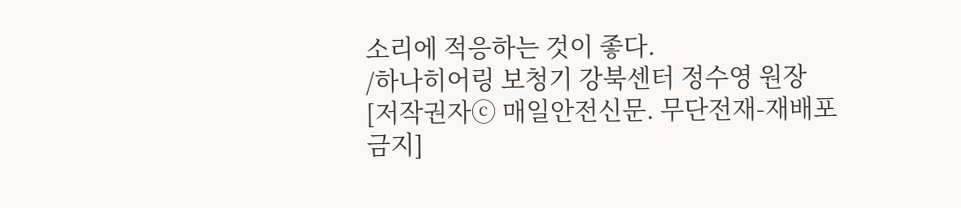소리에 적응하는 것이 좋다.
/하나히어링 보청기 강북센터 정수영 원장
[저작권자ⓒ 매일안전신문. 무단전재-재배포 금지]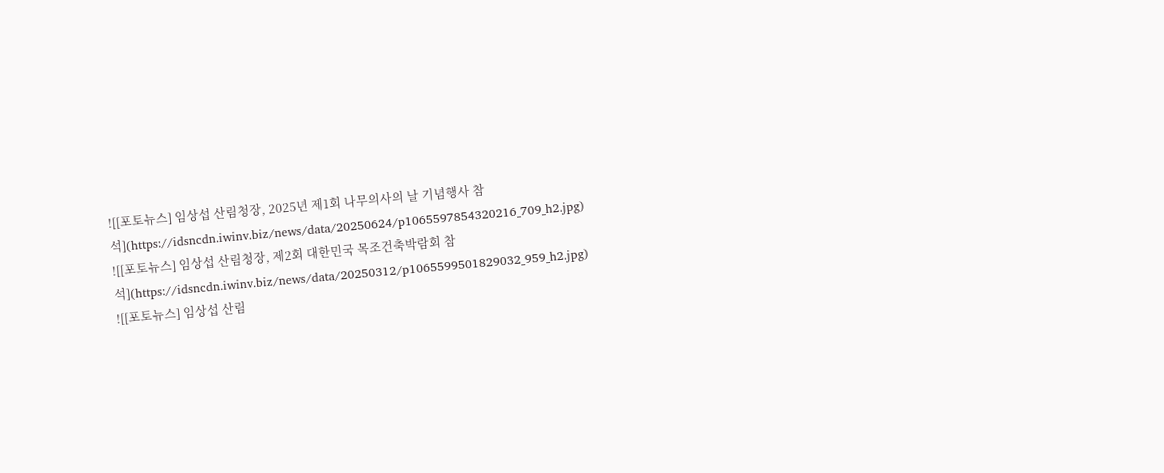![[포토뉴스] 임상섭 산림청장, 2025년 제1회 나무의사의 날 기념행사 참석](https://idsncdn.iwinv.biz/news/data/20250624/p1065597854320216_709_h2.jpg)
![[포토뉴스] 임상섭 산림청장, 제2회 대한민국 목조건축박람회 참석](https://idsncdn.iwinv.biz/news/data/20250312/p1065599501829032_959_h2.jpg)
![[포토뉴스] 임상섭 산림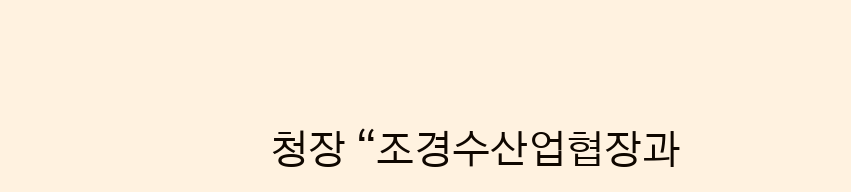청장 “조경수산업협장과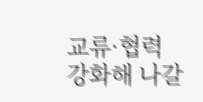교류·협력 강화해 나갈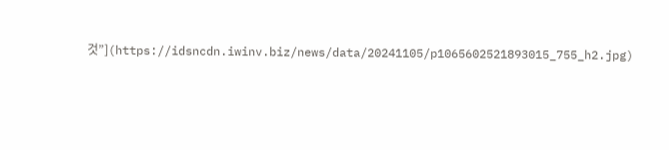것”](https://idsncdn.iwinv.biz/news/data/20241105/p1065602521893015_755_h2.jpg)